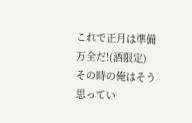これで正月は準備万全だ!(酒限定)
その時の俺はそう思ってい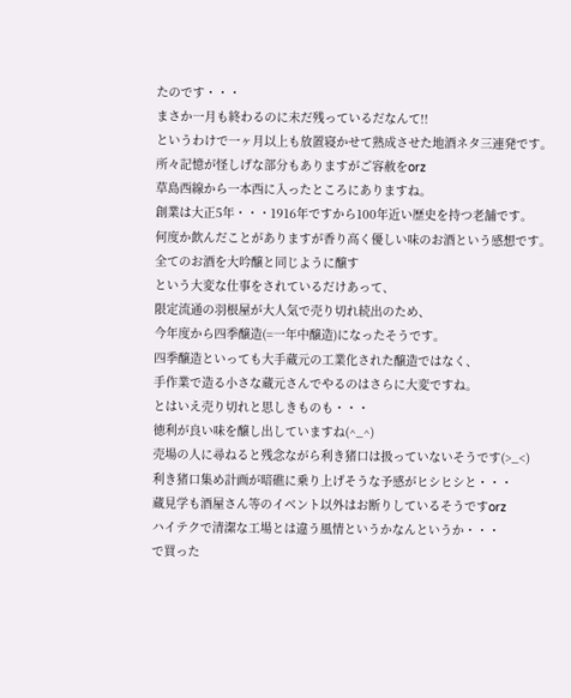たのです・・・
まさか一月も終わるのに未だ残っているだなんて!!
というわけで一ヶ月以上も放置寝かせて熟成させた地酒ネタ三連発です。
所々記憶が怪しげな部分もありますがご容赦をorz
草島西線から一本西に入ったところにありますね。
創業は大正5年・・・1916年ですから100年近い歴史を持つ老舗です。
何度か飲んだことがありますが香り高く優しい味のお酒という感想です。
全てのお酒を大吟醸と同じように醸す
という大変な仕事をされているだけあって、
限定流通の羽根屋が大人気で売り切れ続出のため、
今年度から四季醸造(=一年中醸造)になったそうです。
四季醸造といっても大手蔵元の工業化された醸造ではなく、
手作業で造る小さな蔵元さんでやるのはさらに大変ですね。
とはいえ売り切れと思しきものも・・・
徳利が良い味を醸し出していますね(^_^)
売場の人に尋ねると残念ながら利き猪口は扱っていないそうです(>_<)
利き猪口集め計画が暗礁に乗り上げそうな予感がヒシヒシと・・・
蔵見学も酒屋さん等のイベント以外はお断りしているそうですorz
ハイテクで清潔な工場とは違う風情というかなんというか・・・
で買った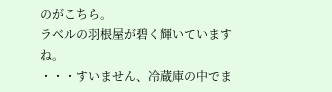のがこちら。
ラベルの羽根屋が碧く輝いていますね。
・・・すいません、冷蔵庫の中でま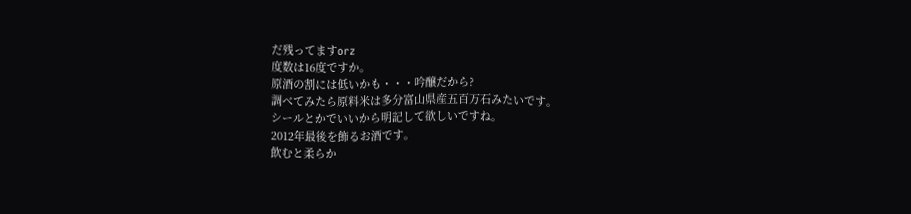だ残ってますorz
度数は16度ですか。
原酒の割には低いかも・・・吟醸だから?
調べてみたら原料米は多分富山県産五百万石みたいです。
シールとかでいいから明記して欲しいですね。
2012年最後を飾るお酒です。
飲むと柔らか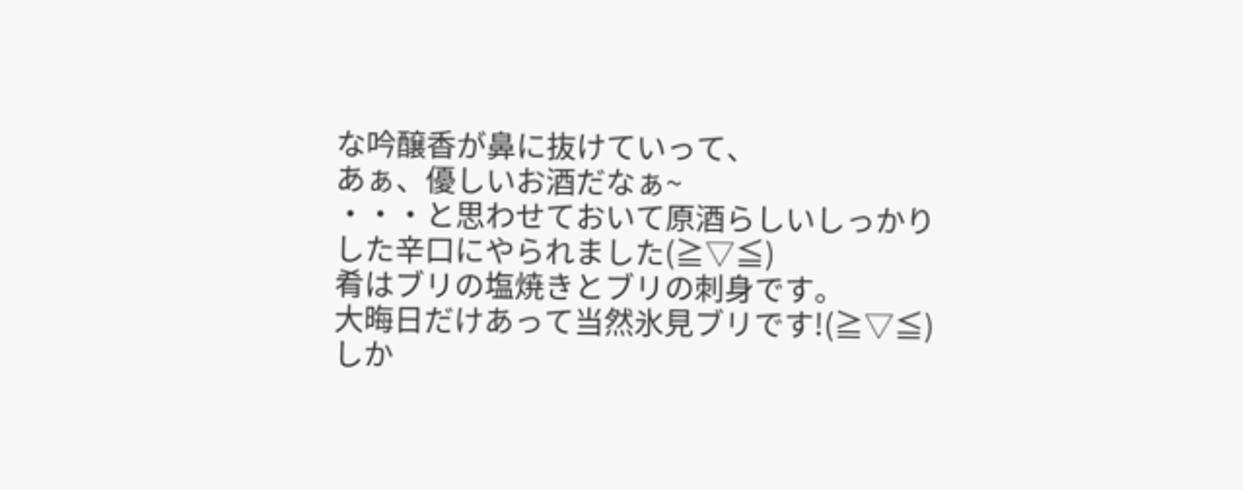な吟醸香が鼻に抜けていって、
あぁ、優しいお酒だなぁ~
・・・と思わせておいて原酒らしいしっかりした辛口にやられました(≧▽≦)
肴はブリの塩焼きとブリの刺身です。
大晦日だけあって当然氷見ブリです!(≧▽≦)
しか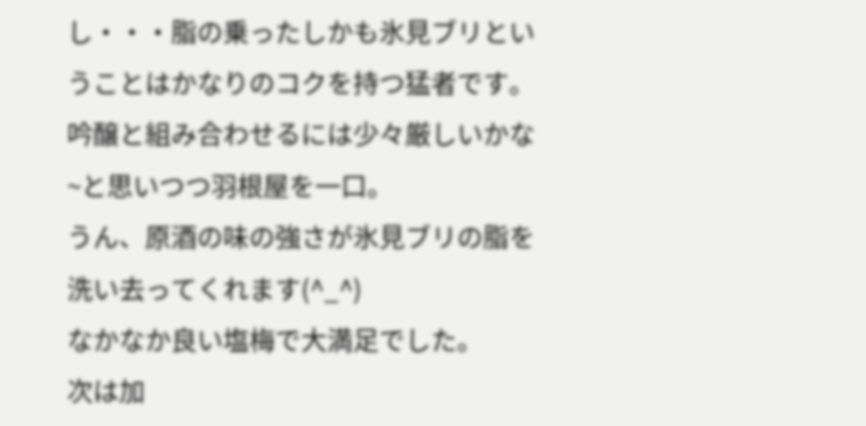し・・・脂の乗ったしかも氷見ブリということはかなりのコクを持つ猛者です。
吟醸と組み合わせるには少々厳しいかな~と思いつつ羽根屋を一口。
うん、原酒の味の強さが氷見ブリの脂を洗い去ってくれます(^_^)
なかなか良い塩梅で大満足でした。
次は加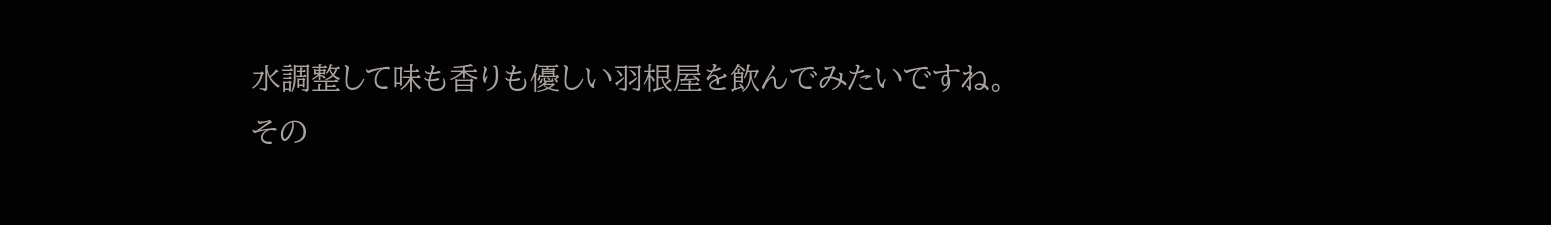水調整して味も香りも優しい羽根屋を飲んでみたいですね。
その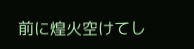前に煌火空けてし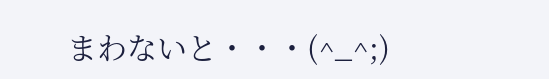まわないと・・・(^_^;)